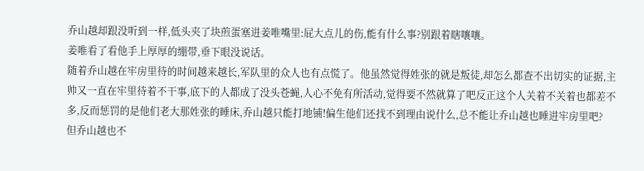乔山越却跟没听到一样,低头夹了块煎蛋塞进姜唯嘴里:屁大点儿的伤,能有什么事?别跟着瞎嚷嚷。
姜唯看了看他手上厚厚的绷带,垂下眼没说话。
随着乔山越在牢房里待的时间越来越长,军队里的众人也有点慌了。他虽然觉得姓张的就是叛徒,却怎么都查不出切实的证据,主帅又一直在牢里待着不干事,底下的人都成了没头苍蝇,人心不免有所活动,觉得要不然就算了吧反正这个人关着不关着也都差不多,反而惩罚的是他们老大那姓张的睡床,乔山越只能打地铺!偏生他们还找不到理由说什么,总不能让乔山越也睡进牢房里吧?
但乔山越也不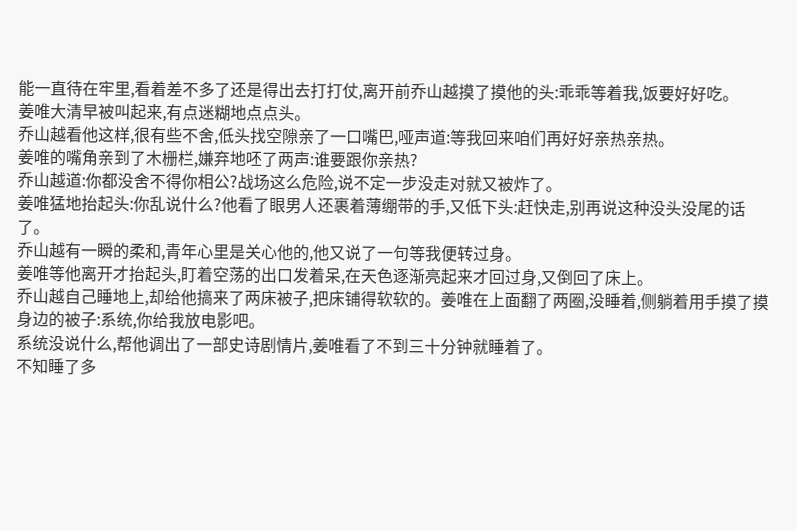能一直待在牢里,看着差不多了还是得出去打打仗,离开前乔山越摸了摸他的头:乖乖等着我,饭要好好吃。
姜唯大清早被叫起来,有点迷糊地点点头。
乔山越看他这样,很有些不舍,低头找空隙亲了一口嘴巴,哑声道:等我回来咱们再好好亲热亲热。
姜唯的嘴角亲到了木栅栏,嫌弃地呸了两声:谁要跟你亲热?
乔山越道:你都没舍不得你相公?战场这么危险,说不定一步没走对就又被炸了。
姜唯猛地抬起头:你乱说什么?他看了眼男人还裹着薄绷带的手,又低下头:赶快走,别再说这种没头没尾的话了。
乔山越有一瞬的柔和,青年心里是关心他的,他又说了一句等我便转过身。
姜唯等他离开才抬起头,盯着空荡的出口发着呆,在天色逐渐亮起来才回过身,又倒回了床上。
乔山越自己睡地上,却给他搞来了两床被子,把床铺得软软的。姜唯在上面翻了两圈,没睡着,侧躺着用手摸了摸身边的被子:系统,你给我放电影吧。
系统没说什么,帮他调出了一部史诗剧情片,姜唯看了不到三十分钟就睡着了。
不知睡了多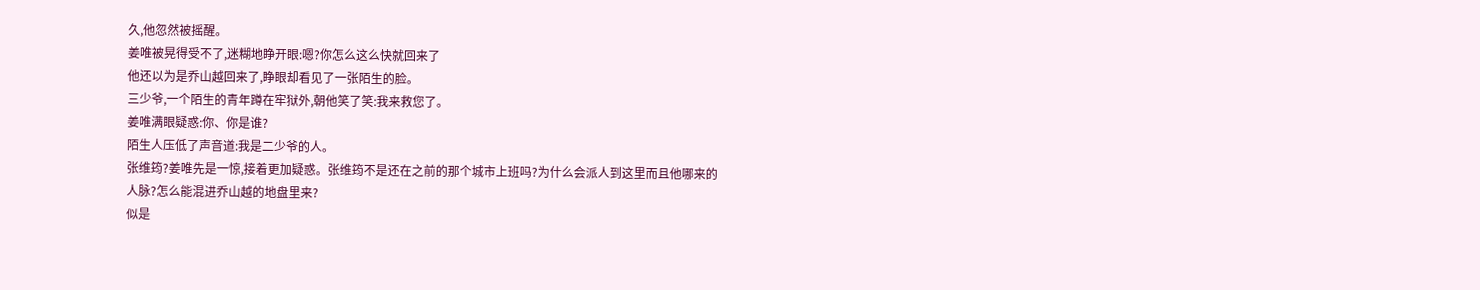久,他忽然被摇醒。
姜唯被晃得受不了,迷糊地睁开眼:嗯?你怎么这么快就回来了
他还以为是乔山越回来了,睁眼却看见了一张陌生的脸。
三少爷,一个陌生的青年蹲在牢狱外,朝他笑了笑:我来救您了。
姜唯满眼疑惑:你、你是谁?
陌生人压低了声音道:我是二少爷的人。
张维筠?姜唯先是一惊,接着更加疑惑。张维筠不是还在之前的那个城市上班吗?为什么会派人到这里而且他哪来的人脉?怎么能混进乔山越的地盘里来?
似是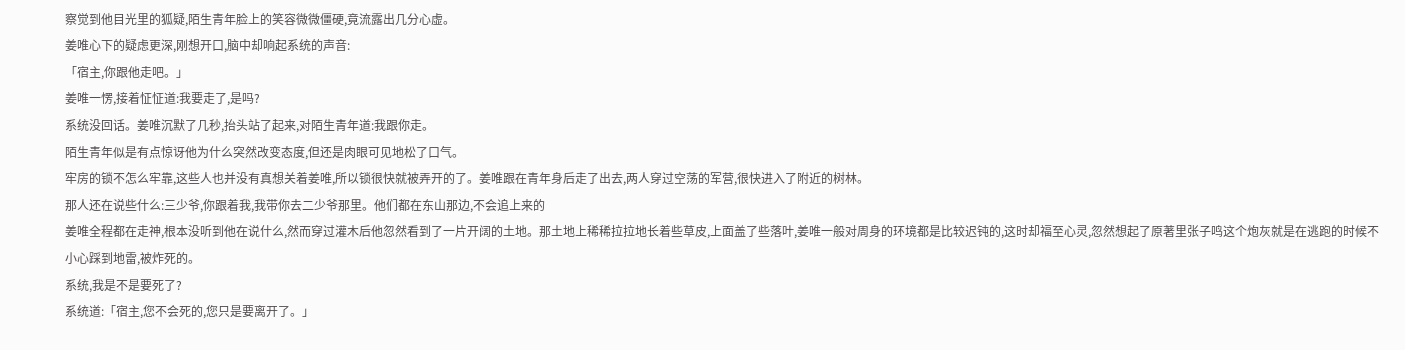察觉到他目光里的狐疑,陌生青年脸上的笑容微微僵硬,竟流露出几分心虚。
姜唯心下的疑虑更深,刚想开口,脑中却响起系统的声音:
「宿主,你跟他走吧。」
姜唯一愣,接着怔怔道:我要走了,是吗?
系统没回话。姜唯沉默了几秒,抬头站了起来,对陌生青年道:我跟你走。
陌生青年似是有点惊讶他为什么突然改变态度,但还是肉眼可见地松了口气。
牢房的锁不怎么牢靠,这些人也并没有真想关着姜唯,所以锁很快就被弄开的了。姜唯跟在青年身后走了出去,两人穿过空荡的军营,很快进入了附近的树林。
那人还在说些什么:三少爷,你跟着我,我带你去二少爷那里。他们都在东山那边,不会追上来的
姜唯全程都在走神,根本没听到他在说什么,然而穿过灌木后他忽然看到了一片开阔的土地。那土地上稀稀拉拉地长着些草皮,上面盖了些落叶,姜唯一般对周身的环境都是比较迟钝的,这时却福至心灵,忽然想起了原著里张子鸣这个炮灰就是在逃跑的时候不小心踩到地雷,被炸死的。
系统,我是不是要死了?
系统道:「宿主,您不会死的,您只是要离开了。」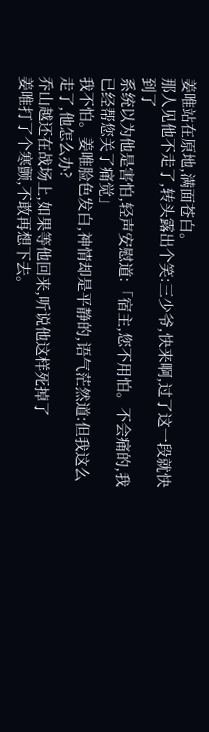姜唯站在原地,满面苍白。
那人见他不走了,转头露出个笑:三少爷,快来啊,过了这一段就快到了
系统以为他是害怕,轻声安慰道:「宿主,您不用怕。不会痛的,我已经帮您关了痛觉」
我不怕。姜唯脸色发白,神情却是平静的,语气茫然道:但我这么走了,他怎么办?
乔山越还在战场上,如果等他回来,听说他这样死掉了
姜唯打了个寒颤,不敢再想下去。